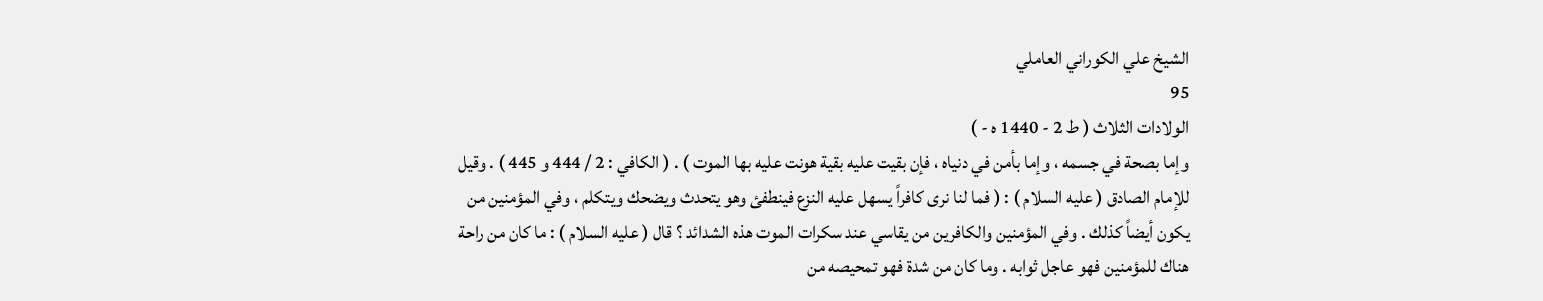الشيخ علي الكوراني العاملي
95
الولادات الثلاث ( ط 2 - 1440 ه - )
وإما بصحة في جسمه ، وإما بأمن في دنياه ، فإن بقيت عليه بقية هونت عليه بها الموت ) . ( الكافي : 2 / 444 و 445 ) . وقيل للإمام الصادق ( عليه السلام ) : ( فما لنا نرى كافراً يسهل عليه النزع فينطفئ وهو يتحدث ويضحك ويتكلم ، وفي المؤمنين من يكون أيضاً كذلك . وفي المؤمنين والكافرين من يقاسي عند سكرات الموت هذه الشدائد ؟ قال ( عليه السلام ) : ما كان من راحة هناك للمؤمنين فهو عاجل ثوابه . وما كان من شدة فهو تمحيصه من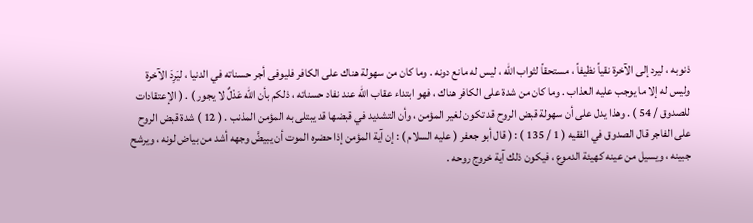ذنوبه ، ليرد إلى الآخرة نقياً نظيفاً ، مستحقاً لثواب الله ، ليس له مانع دونه . وما كان من سهولة هناك على الكافر فليوفى أجر حسناته في الدنيا ، ليَرِدَ الآخرة وليس له إلا ما يوجب عليه العذاب . وما كان من شدة على الكافر هناك ، فهو ابتداء عقاب الله عند نفاد حسناته ، ذلكم بأن الله عَدْلٌ لا يجور ) . ( الإعتقادات للصدوق / 54 ) . وهذا يدل على أن سهولة قبض الروح قد تكون لغير المؤمن ، وأن التشديد في قبضها قد يبتلى به المؤمن المذنب . ( 12 ) شدة قبض الروح على الفاجر قال الصدوق في الفقيه ( 1 / 135 ) : ( قال أبو جعفر ( عليه السلام ) : إن آية المؤمن إذا حضره الموت أن يبيضَّ وجهه أشد من بياض لونه ، ويرشح جبينه ، ويسيل من عينه كهيئة الدموع ، فيكون ذلك آية خروج روحه .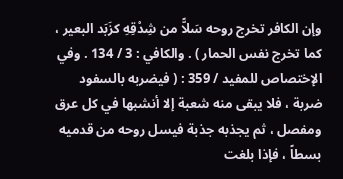وإن الكافر تخرج روحه سَلاًّ من شِدْقِهِ كزَبَد البعير ، كما تخرج نفس الحمار ) . والكافي : 3 / 134 . وفي الإختصاص للمفيد / 359 : ( فيضربه بالسفود ضربة ، فلا يبقى منه شعبة إلا أنشبها في كل عرق ومفصل ، ثم يجذبه جذبة فيسل روحه من قدميه بسطاً ، فإذا بلغت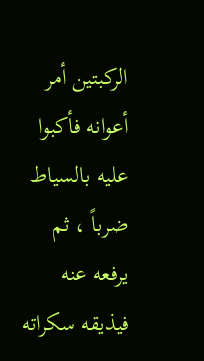الركبتين أمر أعوانه فأكبوا عليه بالسياط ضرباً ، ثم يرفعه عنه فيذيقه سكراته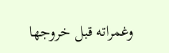وغمراته قبل خروجها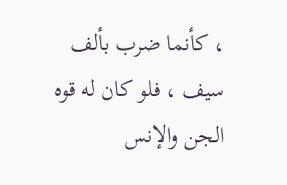، كأنما ضرب بألف سيف ، فلو كان له قوه الجن والإنس